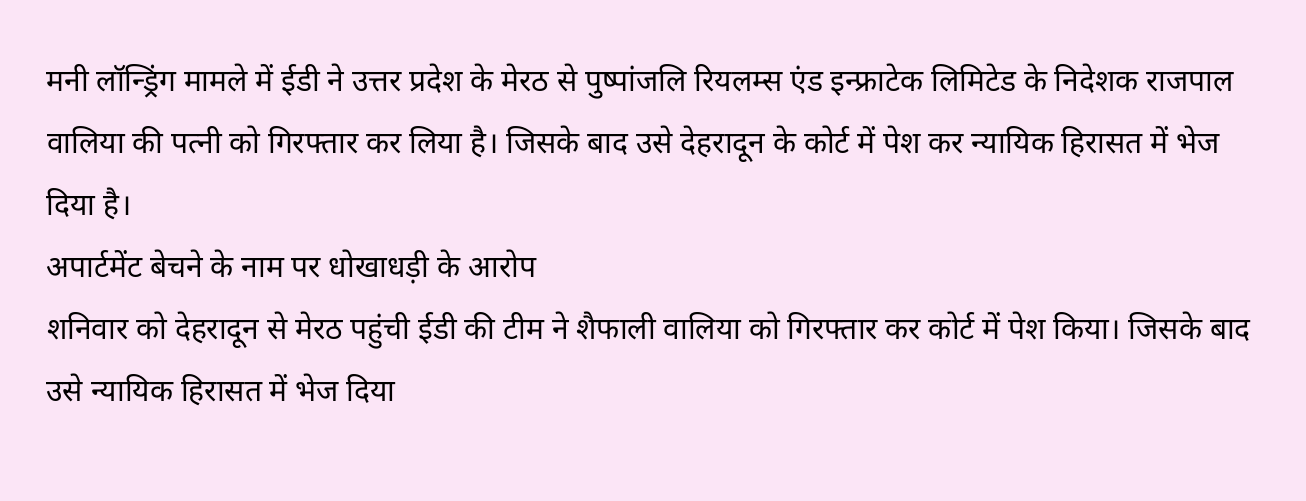मनी लॉन्ड्रिंग मामले में ईडी ने उत्तर प्रदेश के मेरठ से पुष्पांजलि रियलम्स एंड इन्फ्राटेक लिमिटेड के निदेशक राजपाल वालिया की पत्नी को गिरफ्तार कर लिया है। जिसके बाद उसे देहरादून के कोर्ट में पेश कर न्यायिक हिरासत में भेज दिया है।
अपार्टमेंट बेचने के नाम पर धोखाधड़ी के आरोप
शनिवार को देहरादून से मेरठ पहुंची ईडी की टीम ने शैफाली वालिया को गिरफ्तार कर कोर्ट में पेश किया। जिसके बाद उसे न्यायिक हिरासत में भेज दिया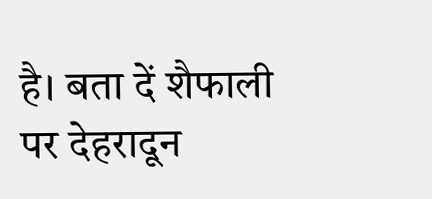है। बता दें शैफाली पर देहरादून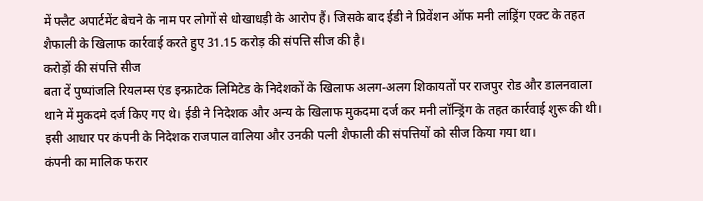में फ्लैट अपार्टमेंट बेचने के नाम पर लोगों से धोखाधड़ी के आरोप हैं। जिसके बाद ईडी ने प्रिवेंशन ऑफ मनी लांड्रिंग एक्ट के तहत शैफाली के खिलाफ कार्रवाई करते हुए 31.15 करोड़ की संपत्ति सीज की है।
करोड़ों की संपत्ति सीज
बता दें पुष्पांजलि रियलम्स एंड इन्फ्राटेक लिमिटेड के निदेशकों के खिलाफ अलग-अलग शिकायतों पर राजपुर रोड और डालनवाला थाने में मुकदमे दर्ज किए गए थे। ईडी ने निदेशक और अन्य के खिलाफ मुकदमा दर्ज कर मनी लॉन्ड्रिंग के तहत कार्रवाई शुरू की थी। इसी आधार पर कंपनी के निदेशक राजपाल वालिया और उनकी पत्नी शैफाली की संपत्तियों को सीज किया गया था।
कंपनी का मालिक फरार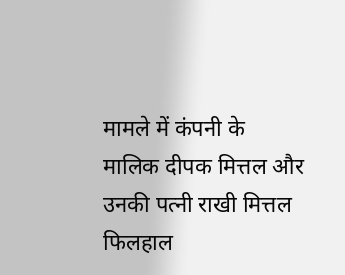मामले में कंपनी के मालिक दीपक मित्तल और उनकी पत्नी राखी मित्तल फिलहाल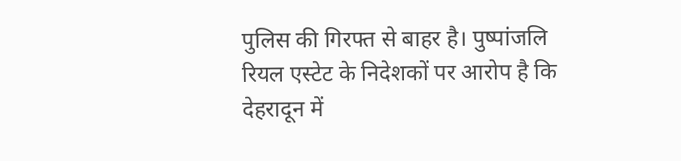पुलिस की गिरफ्त से बाहर है। पुष्पांजलि रियल एस्टेट के निदेशकों पर आरोप है कि देहरादून में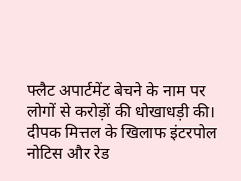फ्लैट अपार्टमेंट बेचने के नाम पर लोगों से करोड़ों की धोखाधड़ी की। दीपक मित्तल के खिलाफ इंटरपोल नोटिस और रेड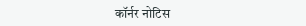कॉर्नर नोटिस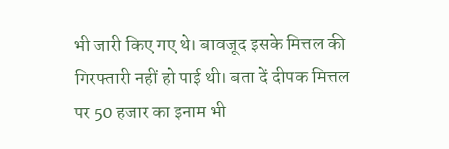भी जारी किए गए थे। बावजूद इसके मित्तल की गिरफ्तारी नहीं हो पाई थी। बता दें दीपक मित्तल पर 50 हजार का इनाम भी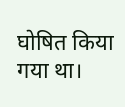घोषित किया गया था।